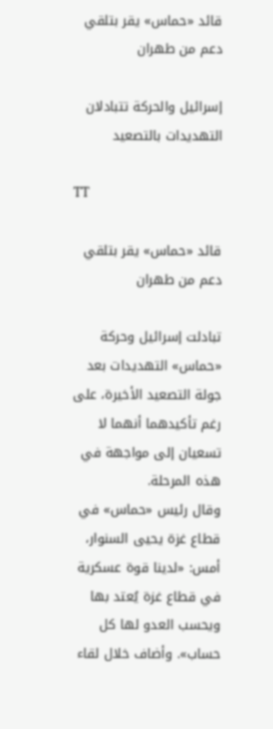قائد «حماس» يقر بتلقي دعم من طهران

إسرائيل والحركة تتبادلان التهديدات بالتصعيد

TT

قائد «حماس» يقر بتلقي دعم من طهران

تبادلت إسرائيل وحركة «حماس» التهديدات بعد جولة التصعيد الأخيرة، على رغم تأكيدهما أنهما لا تسعيان إلى مواجهة في هذه المرحلة.
وقال رئيس «حماس» في قطاع غزة يحيى السنوار، أمس: «لدينا قوة عسكرية في قطاع غزة يُعتد بها ويحسب العدو لها كل حساب». وأضاف خلال لقاء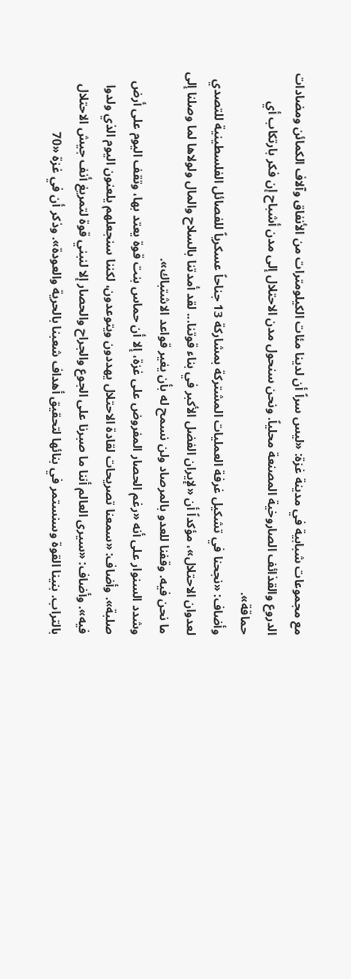مع مجموعات شبابية في مدينة غزة: «ليس سراً أن لدينا مئات الكيلومترات من الأنفاق وآلاف الكمائن ومضادات الدروع والقذائف الصاروخية المصنعة محلياً. ونحن سنحول مدن الاحتلال إلى مدن أشباح إن فكر بارتكاب أي حماقة».
وأضاف: «نجحنا في تشكيل غرفة العمليات المشتركة بمشاركة 13 جناحاً عسكرياً للفصائل الفلسطينية للتصدي لعدوان الاحتلال»، مؤكداً أن «لإيران الفضل الأكبر في بناء قوتنا... لقد أمدتنا بالسلاح والمال ولولاها لما وصلنا إلى ما نحن فيه. وقفنا للعدو بالمرصاد ولن نسمح له بأن يغير قواعد الاشتباك».
وشدد السنوار على أنه «رغم الحصار المفروض على غزة، إلا أن حماس بنت قوة يعتد بها، وتقف اليوم على أرض صلبة». وأضاف: «سمعنا تصريحات لقادة الاحتلال يهددون ويتوعدون، لكننا سنجعلهم يلعنون اليوم الذي ولدوا فيه». وأضاف: «سيرى العالم أننا ما صبرنا على الجوع والجراح والحصار إلا لنبني قوة لتمريغ أنف جيش الاحتلال بالتراب. بنينا القوة وسنستمر في بنائها لتحقيق أهداف شعبنا بالحرية والعودة». وذكر أن في غزة «70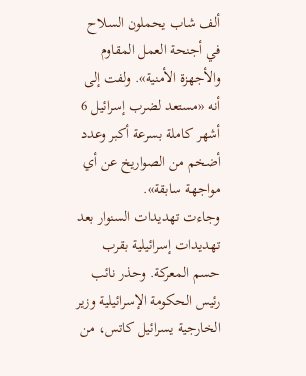ألف شاب يحملون السلاح في أجنحة العمل المقاوم والأجهزة الأمنية». ولفت إلى أنه «مستعد لضرب إسرائيل 6 أشهر كاملة بسرعة أكبر وعدد أضخم من الصواريخ عن أي مواجهة سابقة».
وجاءت تهديدات السنوار بعد تهديدات إسرائيلية بقرب حسم المعركة. وحذر نائب رئيس الحكومة الإسرائيلية وزير الخارجية يسرائيل كاتس، من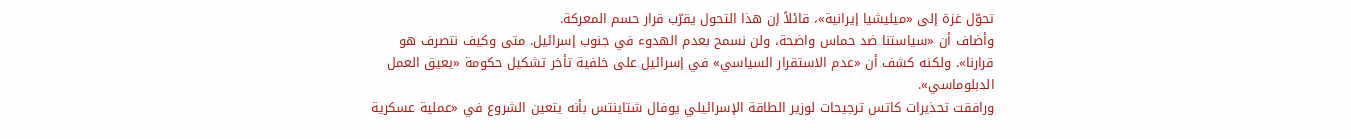تحوّل غزة إلى «ميليشيا إيرانية»، قائلاً إن هذا التحول يقرّب قرار حسم المعركة.
وأضاف أن «سياستنا ضد حماس واضحة، ولن نسمح بعدم الهدوء في جنوب إسرائيل. متى وكيف نتصرف هو قرارنا». ولكنه كشف أن «عدم الاستقرار السياسي» في إسرائيل على خلفية تأخر تشكيل حكومة «يعيق العمل الدبلوماسي».
ورافقت تحذيرات كاتس ترجيحات لوزير الطاقة الإسرائيلي يوفال شتاينتس بأنه يتعين الشروع في «عملية عسكرية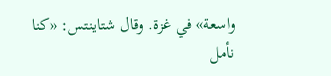واسعة» في غزة. وقال شتاينتس: «كنا نأمل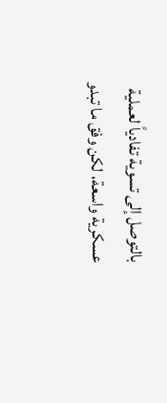بالتوصل إلى تسوية تفادياً لعملية عسكرية واسعة، لكن وفق ما تبدو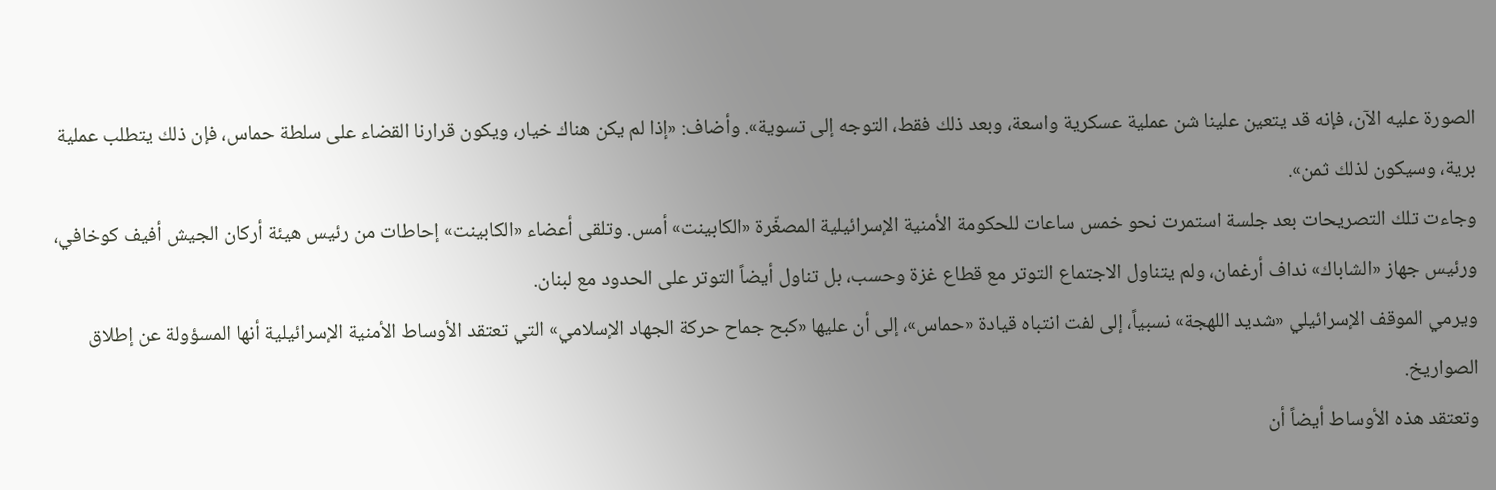الصورة عليه الآن، فإنه قد يتعين علينا شن عملية عسكرية واسعة، وبعد ذلك فقط، التوجه إلى تسوية». وأضاف: «إذا لم يكن هناك خيار، ويكون قرارنا القضاء على سلطة حماس، فإن ذلك يتطلب عملية برية، وسيكون لذلك ثمن».
وجاءت تلك التصريحات بعد جلسة استمرت نحو خمس ساعات للحكومة الأمنية الإسرائيلية المصغّرة «الكابينت» أمس. وتلقى أعضاء «الكابينت» إحاطات من رئيس هيئة أركان الجيش أفيف كوخافي، ورئيس جهاز «الشاباك» نداف أرغمان، ولم يتناول الاجتماع التوتر مع قطاع غزة وحسب، بل تناول أيضاً التوتر على الحدود مع لبنان.
ويرمي الموقف الإسرائيلي «شديد اللهجة» نسبياً، إلى لفت انتباه قيادة «حماس»، إلى أن عليها «كبح جماح حركة الجهاد الإسلامي» التي تعتقد الأوساط الأمنية الإسرائيلية أنها المسؤولة عن إطلاق الصواريخ.
وتعتقد هذه الأوساط أيضاً أن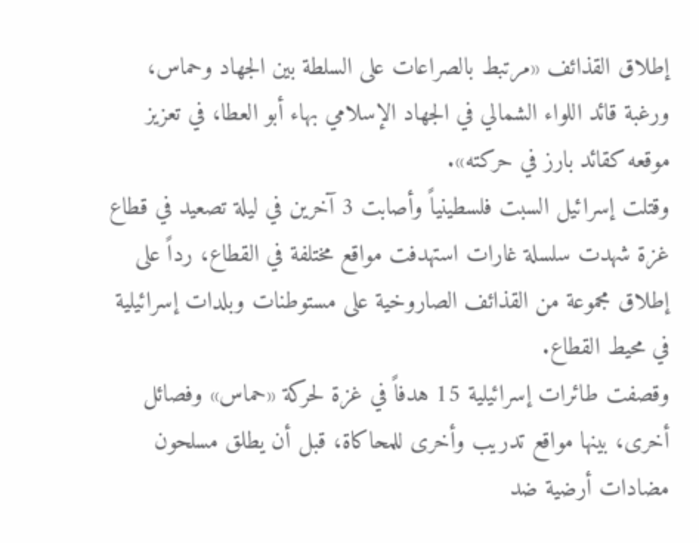إطلاق القذائف «مرتبط بالصراعات على السلطة بين الجهاد وحماس، ورغبة قائد اللواء الشمالي في الجهاد الإسلامي بهاء أبو العطا، في تعزيز موقعه كقائد بارز في حركته».
وقتلت إسرائيل السبت فلسطينياً وأصابت 3 آخرين في ليلة تصعيد في قطاع غزة شهدت سلسلة غارات استهدفت مواقع مختلفة في القطاع، رداً على إطلاق مجموعة من القذائف الصاروخية على مستوطنات وبلدات إسرائيلية في محيط القطاع.
وقصفت طائرات إسرائيلية 15 هدفاً في غزة لحركة «حماس» وفصائل أخرى، بينها مواقع تدريب وأخرى للمحاكاة، قبل أن يطلق مسلحون مضادات أرضية ضد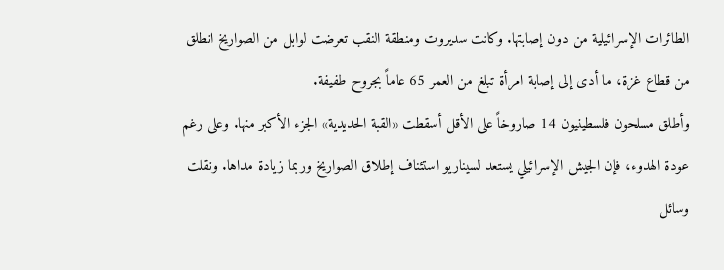الطائرات الإسرائيلية من دون إصابتها. وكانت سديروت ومنطقة النقب تعرضت لوابل من الصواريخ انطلق من قطاع غزة، ما أدى إلى إصابة امرأة تبلغ من العمر 65 عاماً بجروح طفيفة.
وأطلق مسلحون فلسطينيون 14 صاروخاً على الأقل أسقطت «القبة الحديدية» الجزء الأكبر منها. وعلى رغم عودة الهدوء، فإن الجيش الإسرائيلي يستعد لسيناريو استئناف إطلاق الصواريخ وربما زيادة مداها. ونقلت وسائل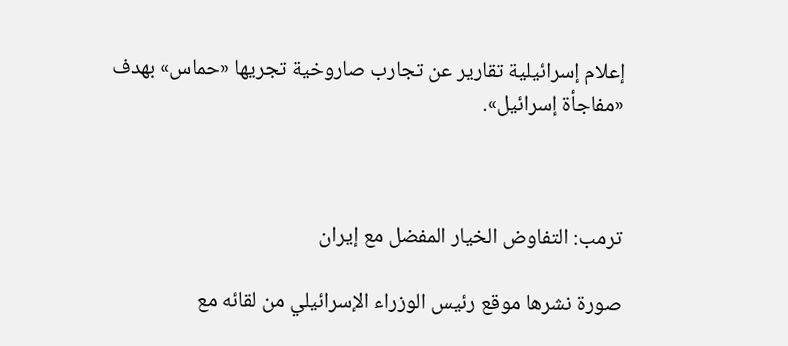إعلام إسرائيلية تقارير عن تجارب صاروخية تجريها «حماس» بهدف «مفاجأة إسرائيل».



ترمب: التفاوض الخيار المفضل مع إيران

صورة نشرها موقع رئيس الوزراء الإسرائيلي من لقائه مع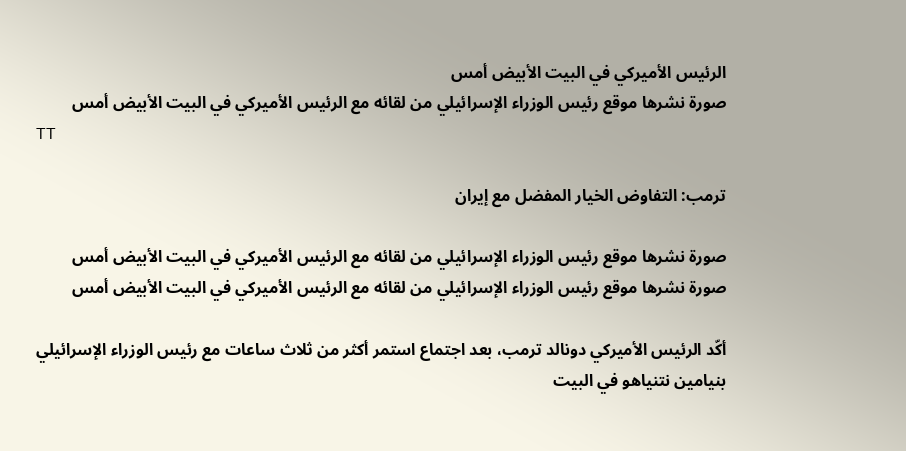الرئيس الأميركي في البيت الأبيض أمس
صورة نشرها موقع رئيس الوزراء الإسرائيلي من لقائه مع الرئيس الأميركي في البيت الأبيض أمس
TT

ترمب: التفاوض الخيار المفضل مع إيران

صورة نشرها موقع رئيس الوزراء الإسرائيلي من لقائه مع الرئيس الأميركي في البيت الأبيض أمس
صورة نشرها موقع رئيس الوزراء الإسرائيلي من لقائه مع الرئيس الأميركي في البيت الأبيض أمس

أكّد الرئيس الأميركي دونالد ترمب، بعد اجتماع استمر أكثر من ثلاث ساعات مع رئيس الوزراء الإسرائيلي بنيامين نتنياهو في البيت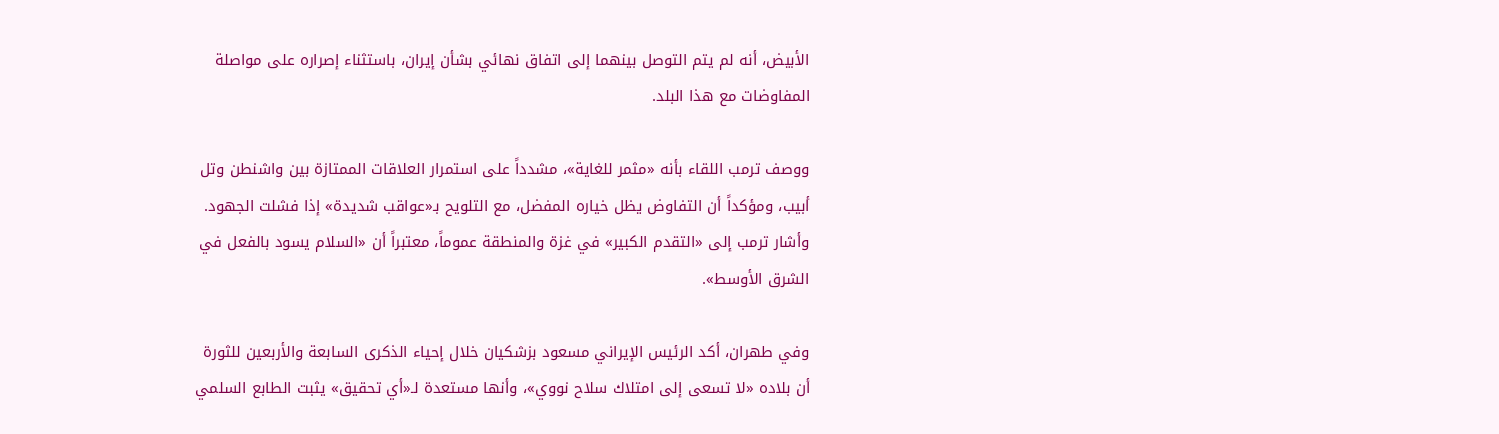الأبيض، أنه لم يتم التوصل بينهما إلى اتفاق نهائي بشأن إيران، باستثناء إصراره على مواصلة المفاوضات مع هذا البلد.

ووصف ترمب اللقاء بأنه «مثمر للغاية»، مشدداً على استمرار العلاقات الممتازة بين واشنطن وتل أبيب، ومؤكداً أن التفاوض يظل خياره المفضل، مع التلويح بـ«عواقب شديدة» إذا فشلت الجهود. وأشار ترمب إلى «التقدم الكبير» في غزة والمنطقة عموماً، معتبراً أن «السلام يسود بالفعل في الشرق الأوسط».

وفي طهران، أكد الرئيس الإيراني مسعود بزشكيان خلال إحياء الذكرى السابعة والأربعين للثورة أن بلاده «لا تسعى إلى امتلاك سلاح نووي»، وأنها مستعدة لـ«أي تحقيق» يثبت الطابع السلمي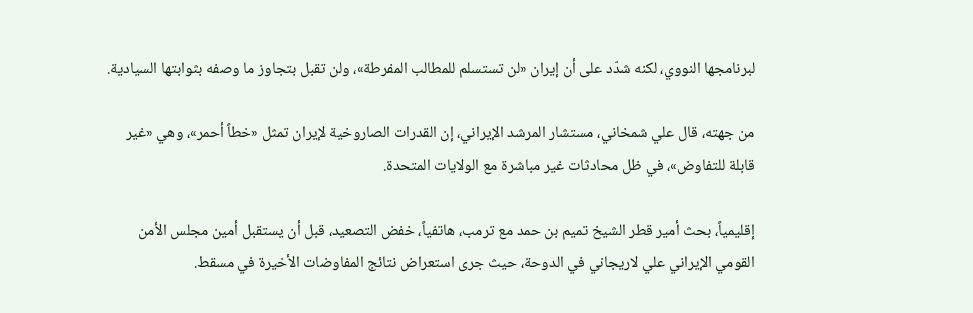لبرنامجها النووي، لكنه شدّد على أن إيران «لن تستسلم للمطالب المفرطة»، ولن تقبل بتجاوز ما وصفه بثوابتها السيادية.

من جهته، قال علي شمخاني، مستشار المرشد الإيراني، إن القدرات الصاروخية لإيران تمثل «خطاً أحمر»، وهي «غير قابلة للتفاوض»، في ظل محادثات غير مباشرة مع الولايات المتحدة.

إقليمياً، بحث أمير قطر الشيخ تميم بن حمد مع ترمب، هاتفياً، خفض التصعيد، قبل أن يستقبل أمين مجلس الأمن القومي الإيراني علي لاريجاني في الدوحة، حيث جرى استعراض نتائج المفاوضات الأخيرة في مسقط.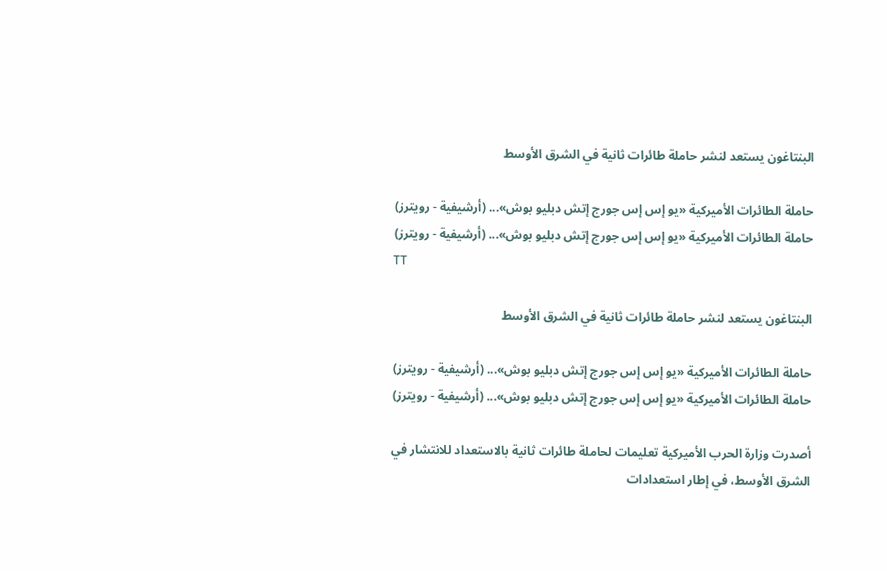البنتاغون يستعد لنشر حاملة طائرات ثانية في الشرق الأوسط

حاملة الطائرات الأميركية «يو إس إس جورج إتش دبليو بوش»... (أرشيفية - رويترز)
حاملة الطائرات الأميركية «يو إس إس جورج إتش دبليو بوش»... (أرشيفية - رويترز)
TT

البنتاغون يستعد لنشر حاملة طائرات ثانية في الشرق الأوسط

حاملة الطائرات الأميركية «يو إس إس جورج إتش دبليو بوش»... (أرشيفية - رويترز)
حاملة الطائرات الأميركية «يو إس إس جورج إتش دبليو بوش»... (أرشيفية - رويترز)

أصدرت وزارة الحرب الأميركية تعليمات لحاملة طائرات ثانية بالاستعداد للانتشار في الشرق الأوسط، في إطار استعدادات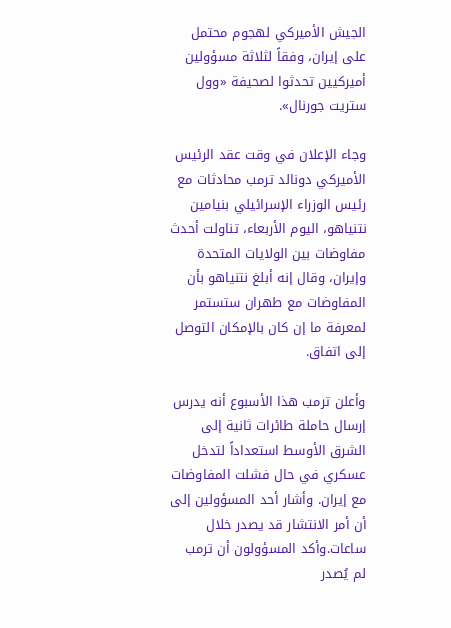الجيش الأميركي لهجوم محتمل على إيران، وفقاً لثلاثة مسؤولين أميركيين تحدثوا لصحيفة «وول ستريت جورنال».

وجاء الإعلان في وقت عقد الرئيس الأميركي دونالد ترمب محادثات مع رئيس الوزراء الإسرائيلي بنيامين نتنياهو، اليوم الأربعاء، تناولت أحدث مفاوضات بين الولايات المتحدة وإيران، وقال إنه أبلغ نتنياهو بأن المفاوضات مع طهران ستستمر لمعرفة ما إن كان بالإمكان التوصل إلى اتفاق.

وأعلن ترمب هذا الأسبوع أنه يدرس إرسال حاملة طائرات ثانية إلى الشرق الأوسط استعداداً لتدخل عسكري في حال فشلت المفاوضات مع إيران. وأشار أحد المسؤولين إلى أن أمر الانتشار قد يصدر خلال ساعات.وأكد المسؤولون أن ترمب لم يُصدر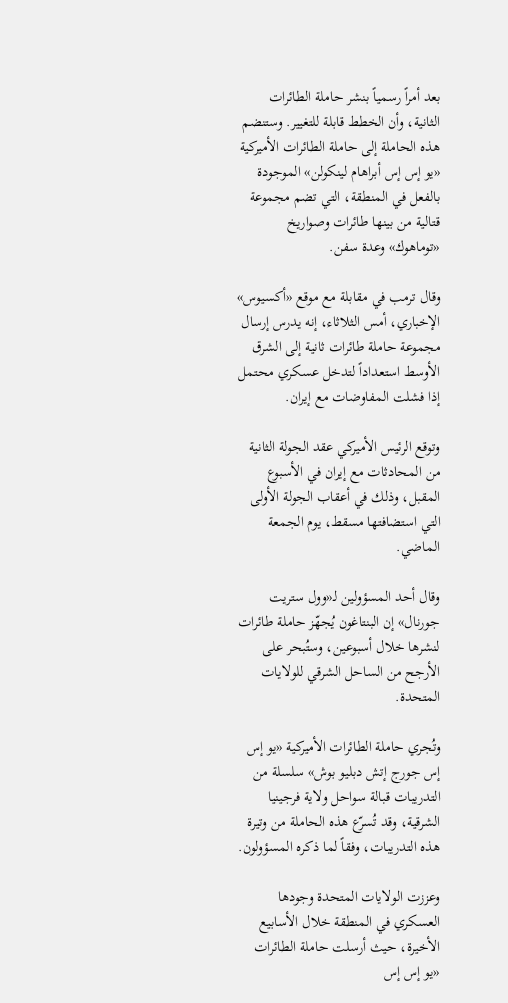بعد أمراً رسمياً بنشر حاملة الطائرات الثانية، وأن الخطط قابلة للتغيير. وستنضم هذه الحاملة إلى حاملة الطائرات الأميركية «يو إس إس أبراهام لينكولن» الموجودة بالفعل في المنطقة، التي تضم مجموعة قتالية من بينها طائرات وصواريخ «توماهوك» وعدة سفن.

وقال ترمب في مقابلة مع موقع «أكسيوس» الإخباري، أمس الثلاثاء، إنه يدرس إرسال مجموعة حاملة طائرات ثانية إلى الشرق الأوسط استعداداً لتدخل عسكري محتمل إذا فشلت المفاوضات مع إيران.

وتوقع الرئيس الأميركي عقد الجولة الثانية من المحادثات مع إيران في الأسبوع المقبل، وذلك في أعقاب الجولة الأولى التي استضافتها مسقط، يوم الجمعة الماضي.

وقال أحد المسؤولين لـ«وول ستريت جورنال» إن البنتاغون يُجهّز حاملة طائرات لنشرها خلال أسبوعين، وستُبحر على الأرجح من الساحل الشرقي للولايات المتحدة.

وتُجري حاملة الطائرات الأميركية «يو إس إس جورج إتش دبليو بوش» سلسلة من التدريبات قبالة سواحل ولاية فرجينيا الشرقية، وقد تُسرّع هذه الحاملة من وتيرة هذه التدريبات، وفقاً لما ذكره المسؤولون.

وعززت الولايات المتحدة وجودها العسكري في المنطقة خلال الأسابيع الأخيرة، حيث أرسلت حاملة الطائرات «يو إس إس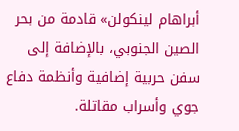أبراهام لينكولن» قادمة من بحر الصين الجنوبي، بالإضافة إلى سفن حربية إضافية وأنظمة دفاع جوي وأسراب مقاتلة.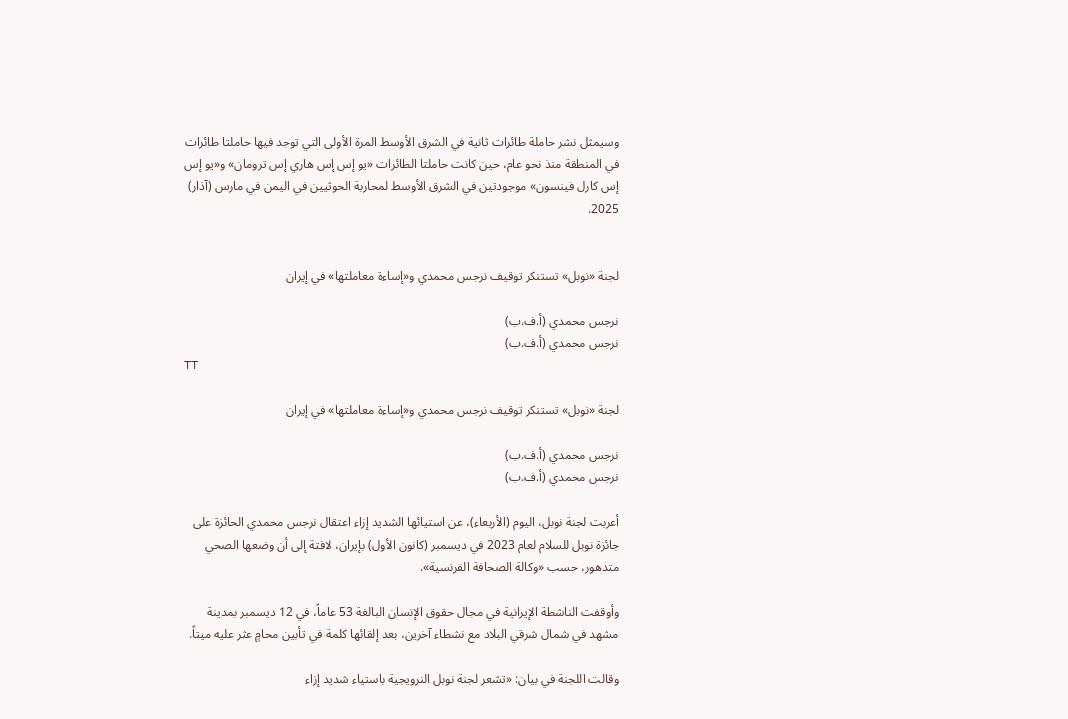وسيمثل نشر حاملة طائرات ثانية في الشرق الأوسط المرة الأولى التي توجد فيها حاملتا طائرات في المنطقة منذ نحو عام، حين كانت حاملتا الطائرات «يو إس إس هاري إس ترومان» و«يو إس إس كارل فينسون» موجودتين في الشرق الأوسط لمحاربة الحوثيين في اليمن في مارس (آذار) 2025.


لجنة «نوبل» تستنكر توقيف نرجس محمدي و«إساءة معاملتها» في إيران

نرجس محمدي (أ.ف.ب)
نرجس محمدي (أ.ف.ب)
TT

لجنة «نوبل» تستنكر توقيف نرجس محمدي و«إساءة معاملتها» في إيران

نرجس محمدي (أ.ف.ب)
نرجس محمدي (أ.ف.ب)

أعربت لجنة نوبل، اليوم (الأربعاء)، عن استيائها الشديد إزاء اعتقال نرجس محمدي الحائزة على جائزة نوبل للسلام لعام 2023 في ديسمبر (كانون الأول) بإيران، لافتة إلى أن وضعها الصحي متدهور، حسب «وكالة الصحافة الفرنسية».

وأوقفت الناشطة الإيرانية في مجال حقوق الإنسان البالغة 53 عاماً، في 12 ديسمبر بمدينة مشهد في شمال شرقي البلاد مع نشطاء آخرين، بعد إلقائها كلمة في تأبين محامٍ عثر عليه ميتاً.

وقالت اللجنة في بيان: «تشعر لجنة نوبل النرويجية باستياء شديد إزاء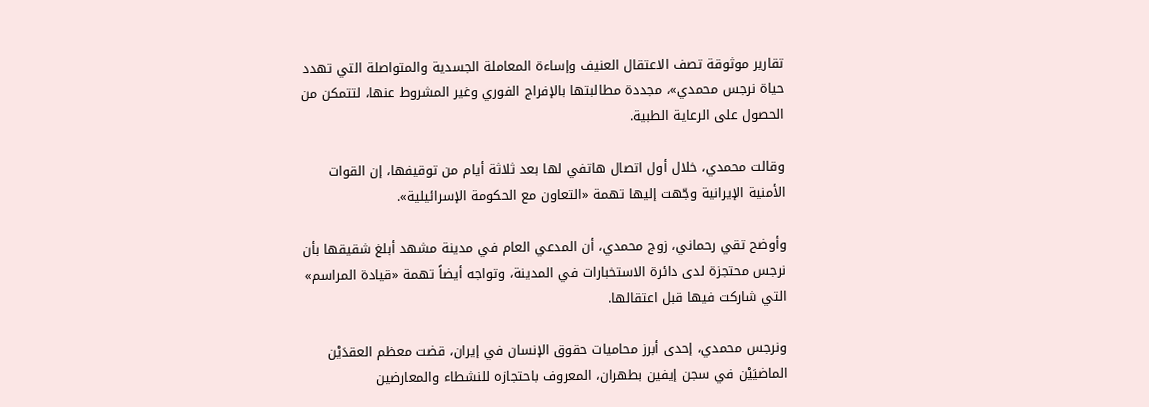تقارير موثوقة تصف الاعتقال العنيف وإساءة المعاملة الجسدية والمتواصلة التي تهدد حياة نرجس محمدي»، مجددة مطالبتها بالإفراج الفوري وغير المشروط عنها، لتتمكن من الحصول على الرعاية الطبية.

وقالت محمدي، خلال أول اتصال هاتفي لها بعد ثلاثة أيام من توقيفها، إن القوات الأمنية الإيرانية وجّهت إليها تهمة «التعاون مع الحكومة الإسرائيلية».

وأوضح تقي رحماني، زوج محمدي، أن المدعي العام في مدينة مشهد أبلغ شقيقها بأن نرجس محتجزة لدى دائرة الاستخبارات في المدينة، وتواجه أيضاً تهمة «قيادة المراسم» التي شاركت فيها قبل اعتقالها.

ونرجس محمدي، إحدى أبرز محاميات حقوق الإنسان في إيران، قضت معظم العقدَيْن الماضيَيْن في سجن إيفين بطهران، المعروف باحتجازه للنشطاء والمعارضين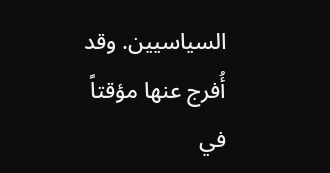السياسيين. وقد أُفرج عنها مؤقتاً في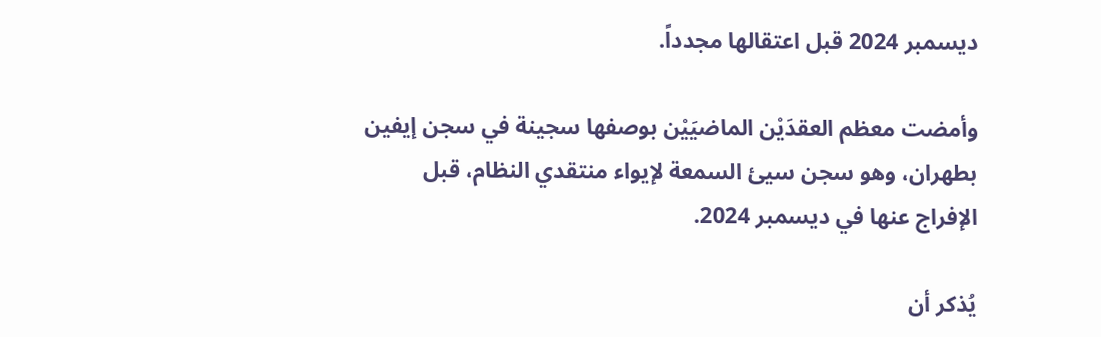ديسمبر 2024 قبل اعتقالها مجدداً.

وأمضت معظم العقدَيْن الماضيَيْن بوصفها سجينة في سجن إيفين بطهران، وهو سجن سيئ السمعة لإيواء منتقدي النظام، قبل الإفراج عنها في ديسمبر 2024.

يُذكر أن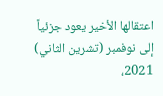اعتقالها الأخير يعود جزئياً إلى نوفمبر (تشرين الثاني) 2021،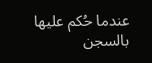عندما حُكم عليها بالسجن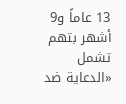13 عاماً و9 أشهر بتهم تشمل «الدعاية ضد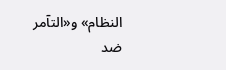النظام» و«التآمر ضد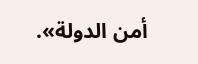أمن الدولة».